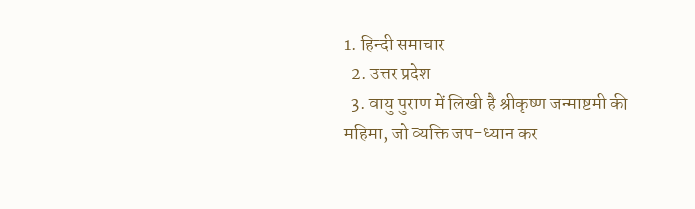1. हिन्दी समाचार
  2. उत्तर प्रदेश
  3. वायु पुराण में लिखी है श्रीकृष्ण जन्माष्टमी की महिमा, जो व्यक्ति जप-ध्यान कर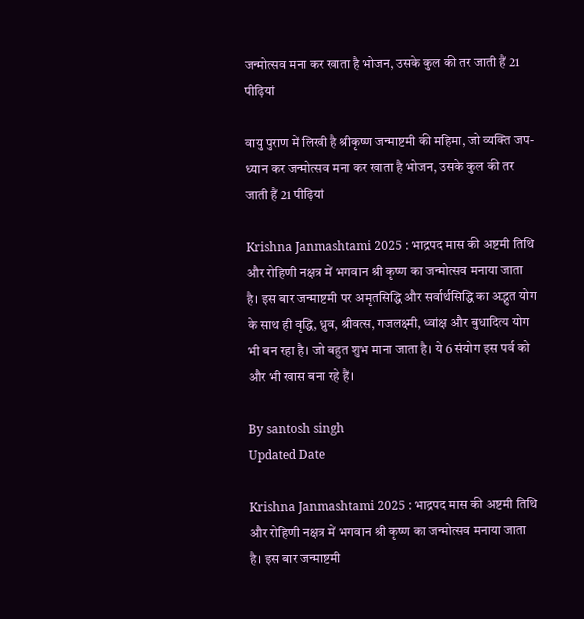जन्मोत्सव मना कर खाता है भोजन, उसके कुल की तर जाती हैं 21 पीढ़ियां

वायु पुराण में लिखी है श्रीकृष्ण जन्माष्टमी की महिमा, जो व्यक्ति जप-ध्यान कर जन्मोत्सव मना कर खाता है भोजन, उसके कुल की तर जाती हैं 21 पीढ़ियां

Krishna Janmashtami 2025 : भाद्रपद मास की अष्टमी तिथि और रोहिणी नक्षत्र में भगवान श्री कृष्ण का जन्मोत्सव मनाया जाता है। इस बार जन्माष्टमी पर अमृतसिद्धि और सर्वार्थसिद्धि का अद्भुत योग के साथ ही वृद्धि, ध्रुव, श्रीवत्स, गजलक्ष्मी, ध्वांक्ष और बुधादित्य योग भी बन रहा है। जो बहुत शुभ माना जाता है। ये 6 संयोग इस पर्व को और भी खास बना रहे हैं।

By santosh singh
Updated Date

Krishna Janmashtami 2025 : भाद्रपद मास की अष्टमी तिथि और रोहिणी नक्षत्र में भगवान श्री कृष्ण का जन्मोत्सव मनाया जाता है। इस बार जन्माष्टमी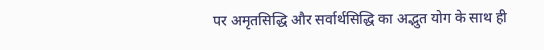पर अमृतसिद्धि और सर्वार्थसिद्धि का अद्भुत योग के साथ ही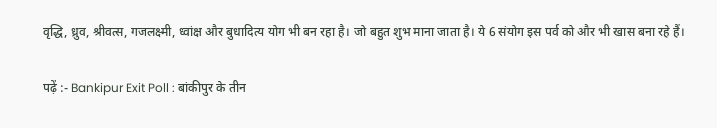वृद्धि, ध्रुव, श्रीवत्स, गजलक्ष्मी, ध्वांक्ष और बुधादित्य योग भी बन रहा है। जो बहुत शुभ माना जाता है। ये 6 संयोग इस पर्व को और भी खास बना रहे हैं।

पढ़ें :- Bankipur Exit Poll : बांकीपुर के तीन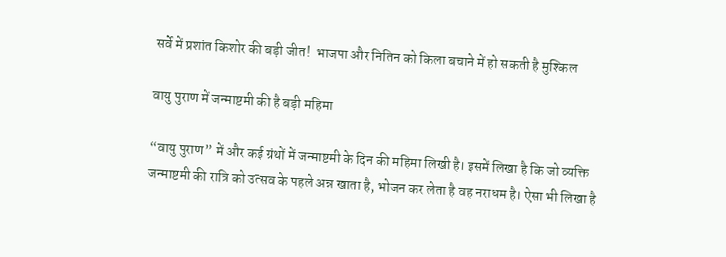सर्वे में प्रशांत किशोर की बड़ी जीत!  भाजपा और नितिन को किला बचाने में हो सकती है मुश्किल

वायु पुराण में जन्माष्टमी की है बड़ी महिमा

“वायु पुराण” में और कई ग्रंथों में जन्माष्टमी के दिन की महिमा लिखी है। इसमें लिखा है कि जो व्यक्ति जन्माष्टमी की रात्रि को उत्सव के पहले अन्न खाता है, भोजन कर लेता है वह नराधम है। ऐसा भी लिखा है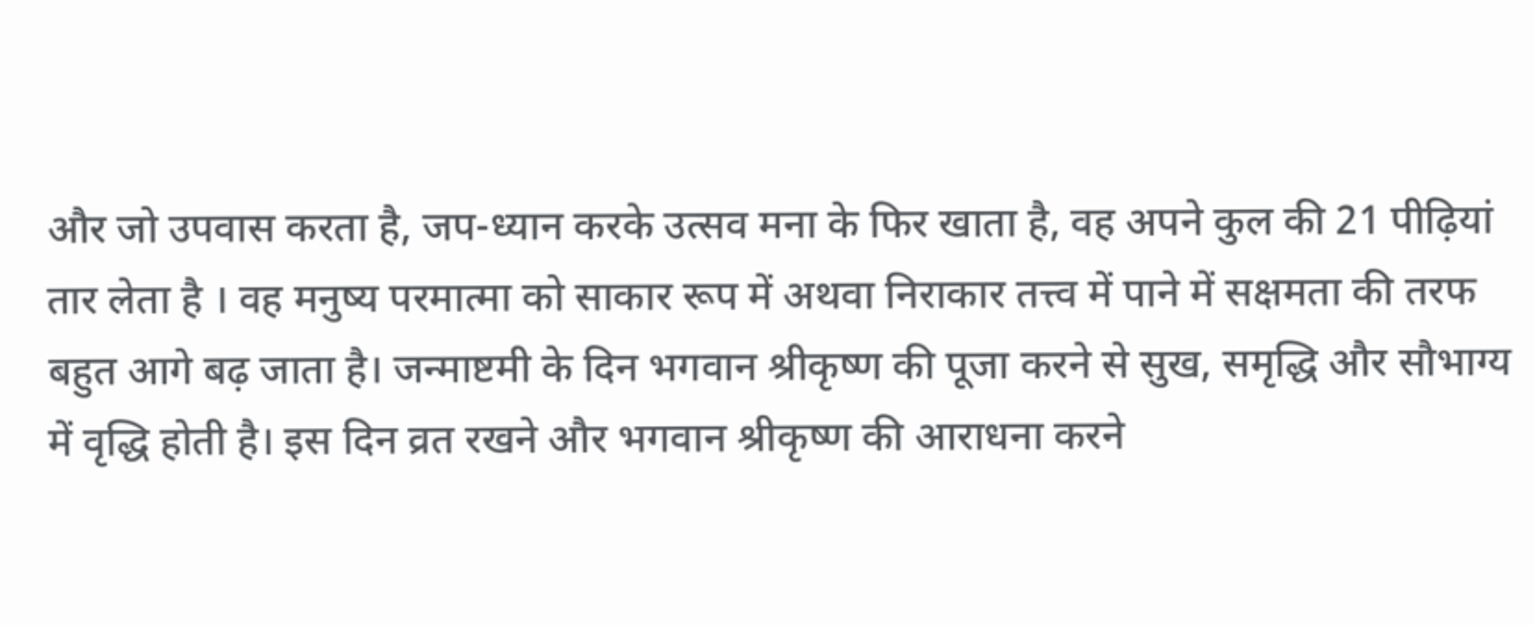और जो उपवास करता है, जप-ध्यान करके उत्सव मना के फिर खाता है, वह अपने कुल की 21 पीढ़ियां तार लेता है । वह मनुष्य परमात्मा को साकार रूप में अथवा निराकार तत्त्व में पाने में सक्षमता की तरफ बहुत आगे बढ़ जाता है। जन्माष्टमी के दिन भगवान श्रीकृष्ण की पूजा करने से सुख, समृद्धि और सौभाग्य में वृद्धि होती है। इस दिन व्रत रखने और भगवान श्रीकृष्ण की आराधना करने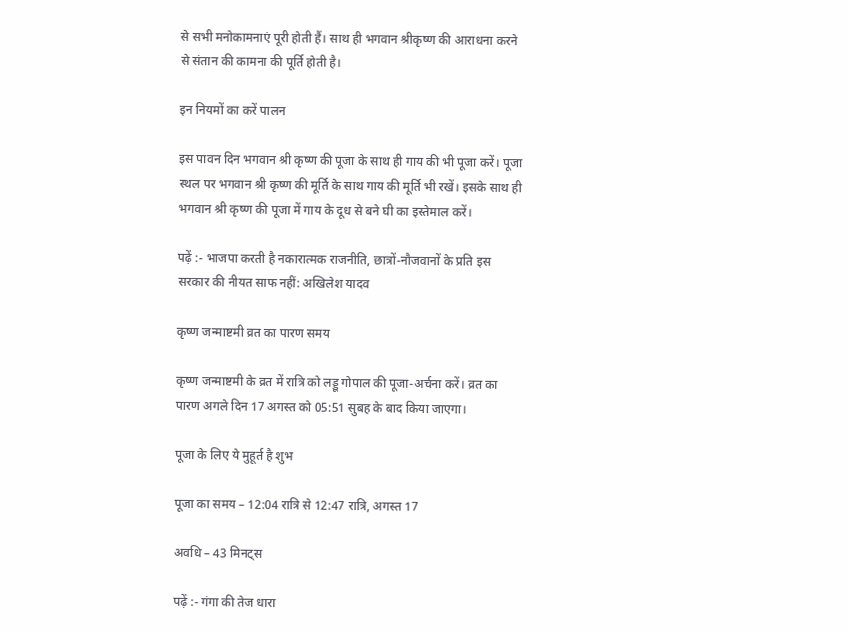से सभी मनोकामनाएं पूरी होती हैं। साथ ही भगवान श्रीकृष्ण की आराधना करने से संतान की कामना की पूर्ति होती है।

इन नियमों का करें पालन

इस पावन दिन भगवान श्री कृष्ण की पूजा के साथ ही गाय की भी पूजा करें। पूजा स्थल पर भगवान श्री कृष्ण की मूर्ति के साथ गाय की मूर्ति भी रखें। इसके साथ ही भगवान श्री कृष्ण की पूजा में गाय के दूध से बने घी का इस्तेमाल करें।

पढ़ें :- भाजपा करती है नकारात्मक राजनीति, छात्रों-नौजवानों के प्रति इस सरकार की नीयत साफ नहीं: अखिलेश यादव

कृष्ण जन्माष्टमी व्रत का पारण समय

कृष्ण जन्माष्टमी के व्रत में रात्रि को लड्डू गोपाल की पूजा-अर्चना करें। व्रत का पारण अगले दिन 17 अगस्त को 05:51 सुबह के बाद किया जाएगा।

पूजा के लिए ये मुहूर्त है शुभ

पूजा का समय – 12:04 रात्रि से 12:47 रात्रि, अगस्त 17

अवधि – 43 मिनट्स

पढ़ें :- गंगा की तेज धारा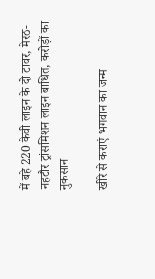में बहे 220 केवी लाइन के दो टावर, मेरठ-नहटौर ट्रांसमिशन लाइन बाधित, करोड़ों का नुकसान

खीरे से कराएं भगवान का जन्म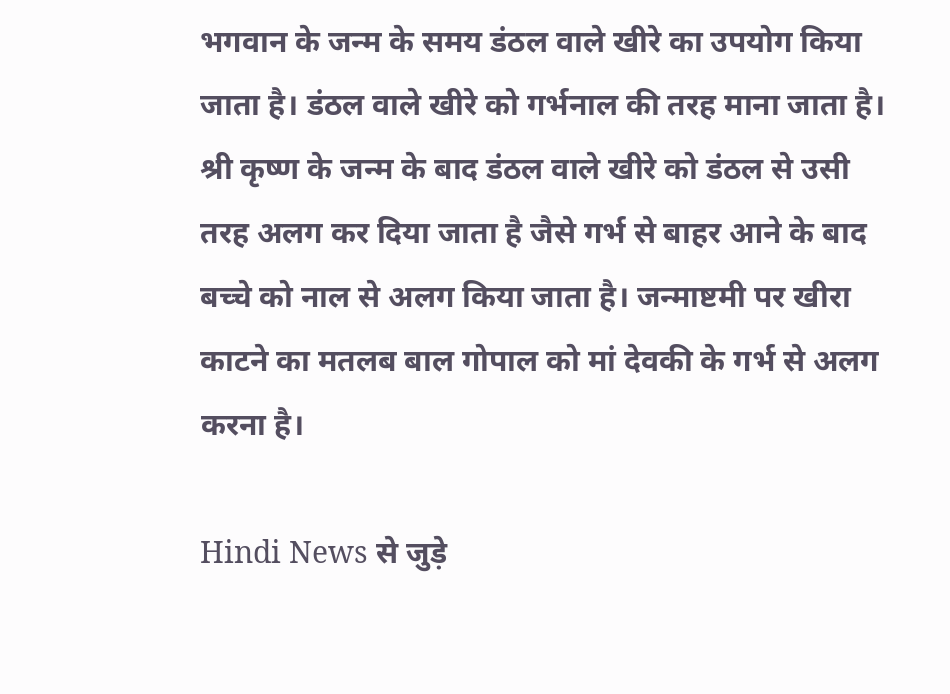भगवान के जन्म के समय डंठल वाले खीरे का उपयोग किया जाता है। डंठल वाले खीरे को गर्भनाल की तरह माना जाता है। श्री कृष्ण के जन्म के बाद डंठल वाले खीरे को डंठल से उसी तरह अलग कर दिया जाता है जैसे गर्भ से बाहर आने के बाद बच्चे को नाल से अलग किया जाता है। जन्माष्टमी पर खीरा काटने का मतलब बाल गोपाल को मां देवकी के गर्भ से अलग करना है।

Hindi News से जुड़े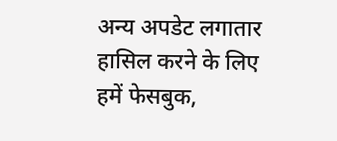अन्य अपडेट लगातार हासिल करने के लिए हमें फेसबुक,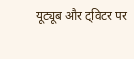यूट्यूब और ट्विटर पर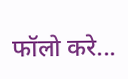फॉलो करे...